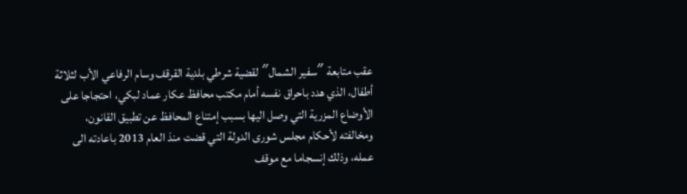عقب متابعة ″سفير الشمال″ لقضية شرطي بلدية القرقف وسام الرفاعي الأب لثلاثة أطفال، الذي هدد باحراق نفسه أمام مكتب محافظ عكار عماد لبكي، احتجاجا على الأوضاع المزرية التي وصل اليها بسبب إمتناع المحافظ عن تطبيق القانون، ومخالفته لأحكام مجلس شورى الدولة التي قضت منذ العام 2013 باعادته الى عمله، وذلك إنسجاما مع موقف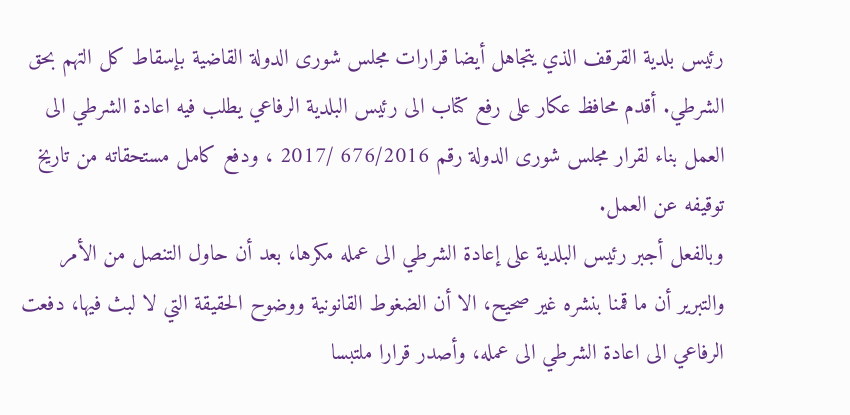رئيس بلدية القرقف الذي يتجاهل أيضا قرارات مجلس شورى الدولة القاضية بإسقاط كل التهم بحق الشرطي. أقدم محافظ عكار على رفع كتاب الى رئيس البلدية الرفاعي يطلب فيه اعادة الشرطي الى العمل بناء لقرار مجلس شورى الدولة رقم 676/2016 /2017 ، ودفع كامل مستحقاته من تاريخ توقيفه عن العمل.
وبالفعل أجبر رئيس البلدية على إعادة الشرطي الى عمله مكرها، بعد أن حاول التنصل من الأمر والتبرير أن ما قمنا بنشره غير صحيح، الا أن الضغوط القانونية ووضوح الحقيقة التي لا لبث فيها، دفعت الرفاعي الى اعادة الشرطي الى عمله، وأصدر قرارا ملتبسا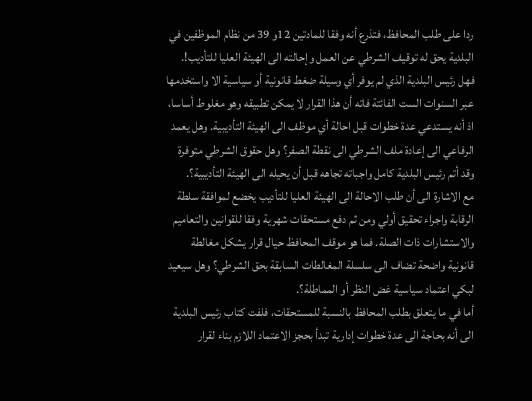ردا على طلب المحافظ، فتذرع أنه وفقا للمادتين 12و 39 من نظام الموظفين في البلدية يحق له توقيف الشرطي عن العمل وإحالته الى الهيئة العليا للتأديب!.
فهل رئيس البلدية الذي لم يوفر أي وسيلة ضغط قانونية أو سياسية الا واستخدمها عبر السنوات الست الفائتة فاته أن هذا القرار لا يمكن تطبيقه وهو مغلوط أساسا، اذ أنه يستدعي عدة خطوات قبل احالة أي موظف الى الهيئة التأديبية. وهل يعمد الرفاعي الى إعادة ملف الشرطي الى نقطة الصفر؟ وهل حقوق الشرطي متوفرة وقد أتم رئيس البلدية كامل واجباته تجاهه قبل أن يحيله الى الهيئة التأديبية؟.
مع الاشارة الى أن طلب الاحالة الى الهيئة العليا للتأديب يخضع لموافقة سلطة الرقابة واجراء تحقيق أولي ومن ثم دفع مستحقات شهرية وفقا للقوانين والتعاميم والاستشارات ذات الصلة. فما هو موقف المحافظ حيال قرار يشكل مغالطة قانونية واضحة تضاف الى سلسلة المغالطات السابقة بحق الشرطي؟ وهل سيعيد لبكي اعتماد سياسية غض النظر أو المماطلة؟.
أما في ما يتعلق بطلب المحافظ بالنسبة للمستحقات، فلفت كتاب رئيس البلدية الى أنه بحاجة الى عدة خطوات إدارية تبدأ بحجز الاعتماد اللازم بناء لقرار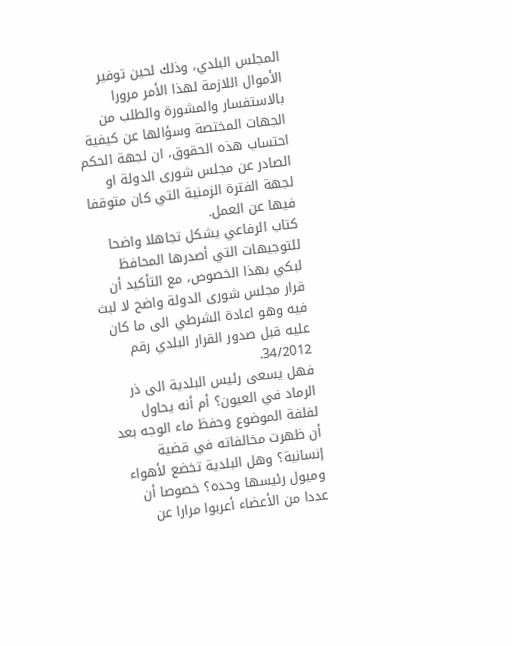المجلس البلدي، وذلك لحين توفير الأموال اللازمة لهذا الأمر مرورا بالاستفسار والمشورة والطلب من الجهات المختصة وسؤالها عن كيفية احتساب هذه الحقوق، ان لجهة الحكم الصادر عن مجلس شورى الدولة او لجهة الفترة الزمنية التي كان متوقفا فيها عن العمل.
كتاب الرفاعي يشكل تجاهلا واضحا للتوجيهات التي أصدرها المحافظ لبكي بهذا الخصوص، مع التأكيد أن قرار مجلس شورى الدولة واضح لا لبث فيه وهو اعادة الشرطي الى ما كان عليه قبل صدور القرار البلدي رقم 34/2012.
فهل يسعى رئيس البلدية الى ذر الرماد في العيون؟ أم أنه يحاول لفلفة الموضوع وحفظ ماء الوجه بعد أن ظهرت مخالفاته في قضية إنسانية؟ وهل البلدية تخضع لأهواء وميول رئيسها وحده؟ خصوصا أن عددا من الأعضاء أعربوا مرارا عن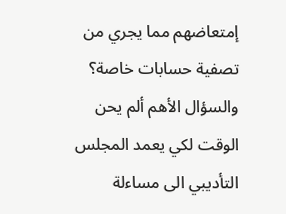إمتعاضهم مما يجري من تصفية حسابات خاصة؟ والسؤال الأهم ألم يحن الوقت لكي يعمد المجلس التأديبي الى مساءلة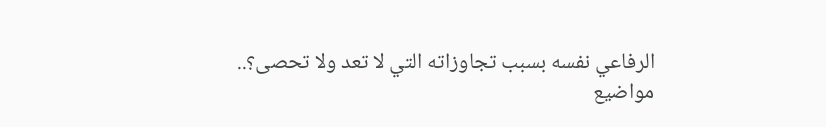الرفاعي نفسه بسبب تجاوزاته التي لا تعد ولا تحصى؟..
مواضيع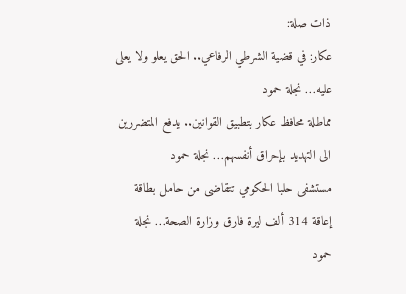ذات صلة:
عكار: في قضية الشرطي الرفاعي.. الحق يعلو ولا يعلى عليه… نجلة حمود
مماطلة محافظ عكار بتطبيق القوانين.. يدفع المتضررين الى التهديد بإحراق أنفسهم… نجلة حمود
مستشفى حلبا الحكومي تتقاضى من حامل بطاقة إعاقة 314 ألف ليرة فارق وزارة الصحة… نجلة حمود